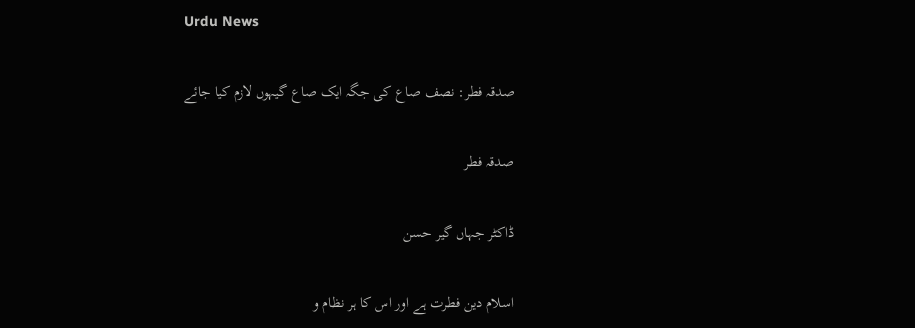Urdu News

صدقہ فطر: نصف صاع کی جگہ ایک صاع گیہوں لازم کیا جائے

صدقہ فطر

ڈاکٹر جہاں گیر حسن

اسلام دین فطرت ہے اور اس کا ہر نظام و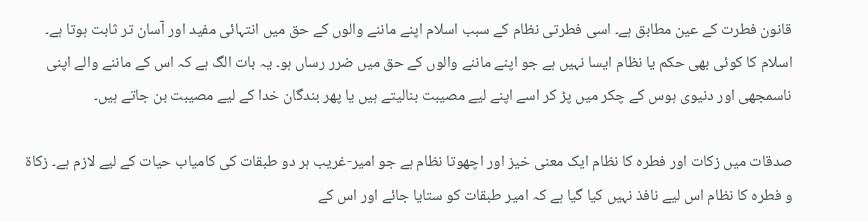قانون فطرت کے عین مطابق ہے۔ اسی فطرتی نظام کے سبب اسلام اپنے ماننے والوں کے حق میں انتہائی مفید اور آسان تر ثابت ہوتا ہے۔ اسلام کا کوئی بھی حکم یا نظام ایسا نہیں ہے جو اپنے ماننے والوں کے حق میں ضرر رساں ہو۔ یہ بات الگ ہے کہ اس کے ماننے والے اپنی ناسمجھی اور دنیوی ہوس کے چکر میں پڑ کر اسے اپنے لیے مصیبت بنالیتے ہیں یا پھر بندگان خدا کے لیے مصیبت بن جاتے ہیں۔

صدقات میں زکات اور فطرہ کا نظام ایک معنی خیز اور اچھوتا نظام ہے جو امیر-غریب ہر دو طبقات کی کامیاب حیات کے لیے لازم ہے۔ زکاة و فطرہ کا نظام اس لیے نافذ نہیں کیا گیا ہے کہ امیر طبقات کو ستایا جائے اور اس کے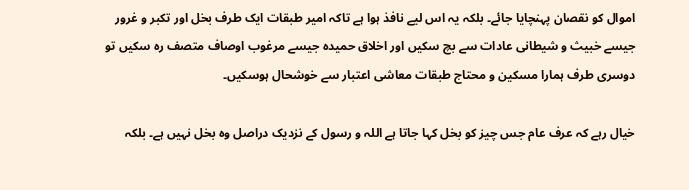اموال کو نقصان پہنچایا جائے۔ بلکہ یہ اس لیے نافذ ہوا ہے تاکہ امیر طبقات ایک طرف بخل اور تکبر و غرور جیسے خبیث و شیطانی عادات سے بچ سکیں اور اخلاق حمیدہ جیسے مرغوب اوصاف متصف رہ سکیں تو دوسری طرف ہمارا مسکین و محتاج طبقات معاشی اعتبار سے خوشحال ہوسکیں۔

خیال رہے کہ عرف عام جس چیز کو بخل کہا جاتا ہے اللہ و رسول کے نزدیک دراصل وہ بخل نہیں ہے۔ بلکہ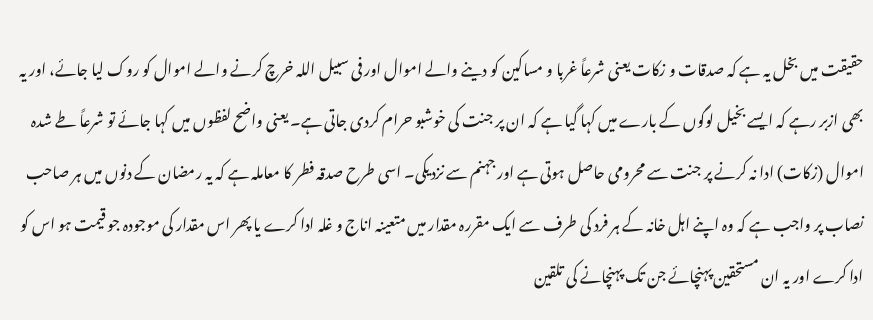حقیقت میں بخل یہ ہے کہ صدقات و زکات یعنی شرعاً غربا و مساکین کو دینے والے اموال اور فی سبیل اللہ خرچ کرنے والے اموال کو روک لیا جائے، اور یہ بھی ازبر رہے کہ ایسے بخیل لوگوں کے بارے میں کہا گیا ہے کہ ان پر جنت کی خوشبو حرام کردی جاتی ہے۔ یعنی واضح لفظوں میں کہا جائے تو شرعاً طے شدہ اموال (زکات) ادا نہ کرنے پر جنت سے محرومی حاصل ہوتی ہے اور جہنم سے نزدیکی۔ اسی طرح صدقہ فطر کا معاملہ ہے کہ یہ رمضان کے دنوں میں ہر صاحب نصاب پر واجب ہے کہ وہ اپنے اہل خانہ کے ہر فرد کی طرف سے ایک مقررہ مقدار میں متعینہ اناج و غلہ ادا کرے یا پھر اس مقدار کی موجودہ جو قیمت ہو اس کو ادا کرے اور یہ ان مستحقین پہنچائے جن تک پہنچانے کی تلقین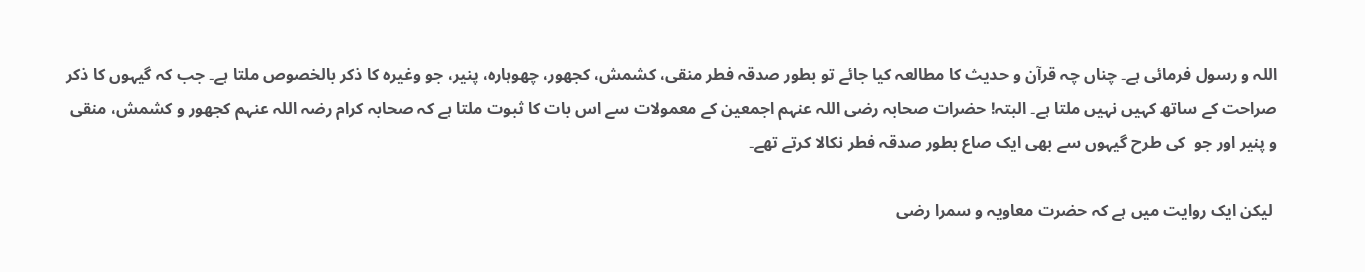اللہ و رسول فرمائی ہے۔ چناں چہ قرآن و حدیث کا مطالعہ کیا جائے تو بطور صدقہ فطر منقی، کشمش، کجھور، چھوہارہ، پنیر، جو وغیرہ کا ذکر بالخصوص ملتا ہے۔ جب کہ گیہوں کا ذکر صراحت کے ساتھ کہیں نہیں ملتا ہے۔ البتہ! حضرات صحابہ رضی اللہ عنہم اجمعین کے معمولات سے اس بات کا ثبوت ملتا ہے کہ صحابہ کرام رضہ اللہ عنہم کجھور و کشمش، منقی و پنیر اور جو  کی طرح گیہوں سے بھی ایک صاع بطور صدقہ فطر نکالا کرتے تھے۔

 لیکن ایک روایت میں ہے کہ حضرت معاویہ و سمرا رضی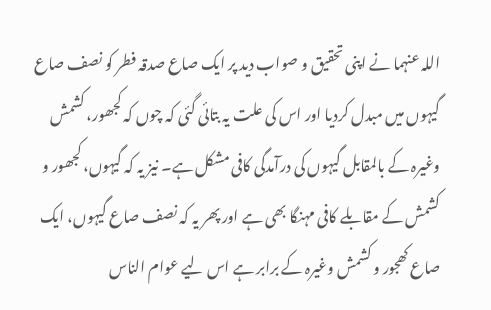اللہ عنہما نے اپنی تحقیق و صواب دید پر ایک صاع صدقہ فطر کو نصف صاع گیہوں میں مبدل کردیا اور اس کی علت یہ بتائی گئی کہ چوں کہ کجھور، کشمش وغیرہ کے بالمقابل گیہوں کی درآمدگی کافی مشکل ہے۔ نیز یہ کہ گیہوں، کجھور و کشمش کے مقابلے کافی مہنگا بھی ہے اور پھر یہ کہ نصف صاع گیہوں، ایک صاع کھجور و کشمش وغیرہ کے برابر ہے اس لیے عوام الناس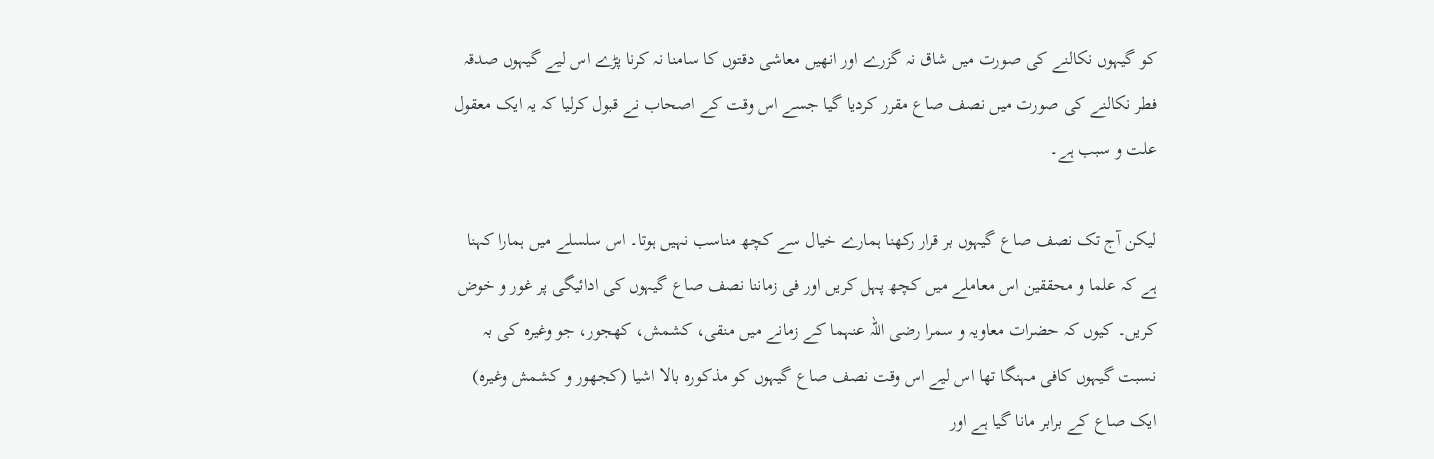کو گیہوں نکالنے کی صورت میں شاق نہ گزرے اور انھیں معاشی دقتوں کا سامنا نہ کرنا پڑے اس لیے گیہوں صدقہ فطر نکالنے کی صورت میں نصف صاع مقرر کردیا گیا جسے اس وقت کے اصحاب نے قبول کرلیا کہ یہ ایک معقول علت و سبب ہے۔

لیکن آج تک نصف صاع گیہوں بر قرار رکھنا ہمارے خیال سے کچھ مناسب نہیں ہوتا۔ اس سلسلے میں ہمارا کہنا ہے کہ علما و محققین اس معاملے میں کچھ پہل کریں اور فی زماننا نصف صاع گیہوں کی ادائیگی پر غور و خوض کریں۔ کیوں کہ حضرات معاویہ و سمرا رضی اللہ عنہما کے زمانے میں منقی، کشمش، کھجور، جو وغیرہ کی بہ نسبت گیہوں کافی مہنگا تھا اس لیے اس وقت نصف صاع گیہوں کو مذکورہ بالا اشیا (کجھور و کشمش وغیرہ) ایک صاع کے برابر مانا گیا ہے اور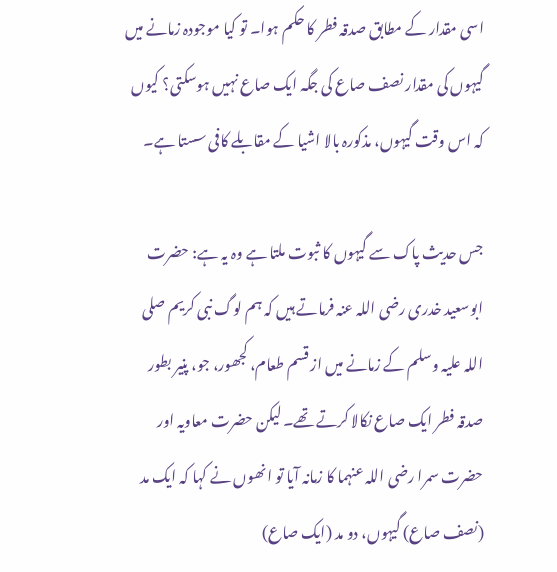اسی مقدار کے مطابق صدقہ فطر کا حکم ہوا۔ تو کیا موجودہ زمانے میں گیہوں کی مقدار نصف صاع کی جگہ ایک صاع نہیں ہوسکتی؟ کیوں کہ اس وقت گیہوں، مذکورہ بالا اشیا کے مقابلے کافی سستا ہے۔

جس حدیث پاک سے گیہوں کا ثبوت ملتا ہے وہ یہ ہے: حضرت ابوسعید خدری رضی اللہ عنہ فرماتے ہیں کہ ہم لوگ نبی کریم صلی اللہ علیہ وسلم کے زمانے میں از قسم طعام، کجھور، جو، پنیر بطور صدقہ فطر ایک صاع نکالا کرتے تھے۔ لیکن حضرت معاویہ اور حضرت سمرا رضی اللہ عنہما کا زمانہ آیا تو انھوں نے کہا کہ ایک مد (نصف صاع) گیہوں، دو مد (ایک صاع)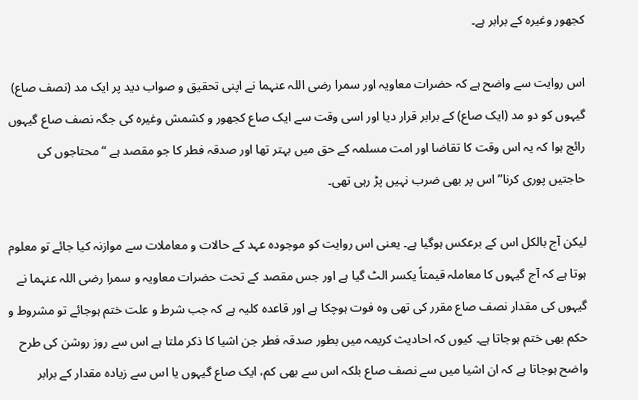کجھور وغیرہ کے برابر ہے۔

اس روایت سے واضح ہے کہ حضرات معاویہ اور سمرا رضی اللہ عنہما نے اپنی تحقیق و صواب دید پر ایک مد (نصف صاع) گیہوں کو دو مد (ایک صاع) کے برابر قرار دیا اور اسی وقت سے ایک صاع کجھور و کشمش وغیرہ کی جگہ نصف صاع گیہوں رائج ہوا کہ یہ اس وقت کا تقاضا اور امت مسلمہ کے حق میں بہتر تھا اور صدقہ فطر کا جو مقصد ہے “محتاجوں کی حاجتیں پوری کرنا” اس پر بھی ضرب نہیں پڑ رہی تھی۔

لیکن آج بالکل اس کے برعکس ہوگیا ہے۔ یعنی اس روایت کو موجودہ عہد کے حالات و معاملات سے موازنہ کیا جائے تو معلوم ہوتا ہے کہ آج گیہوں کا معاملہ قیمتاً یکسر الٹ گیا ہے اور جس مقصد کے تحت حضرات معاویہ و سمرا رضی اللہ عنہما نے گیہوں کی مقدار نصف صاع مقرر کی تھی وہ فوت ہوچکا ہے اور قاعدہ کلیہ ہے کہ جب شرط و علت ختم ہوجائے تو مشروط و حکم بھی ختم ہوجاتا ہے۔ کیوں کہ احادیث کریمہ میں بطور صدقہ فطر جن اشیا کا ذکر ملتا ہے اس سے روز روشن کی طرح واضح ہوجاتا ہے کہ ان اشیا میں سے نصف صاع بلکہ اس سے بھی کم، ایک صاع گیہوں یا اس سے زیادہ مقدار کے برابر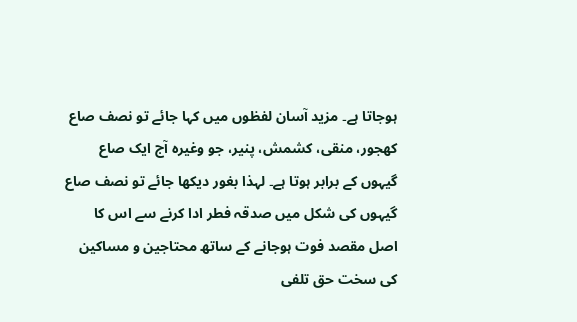ہوجاتا ہے۔ مزید آسان لفظوں میں کہا جائے تو نصف صاع کھجور، منقی، کشمش، پنیر، جو وغیرہ آج ایک صاع گیہوں کے برابر ہوتا ہے۔ لہذا بغور دیکھا جائے تو نصف صاع گیہوں کی شکل میں صدقہ فطر ادا کرنے سے اس کا اصل مقصد فوت ہوجانے کے ساتھ محتاجین و مساکین کی سخت حق تلفی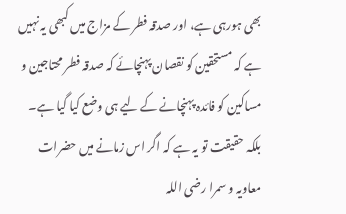بھی ہورہی ہے، اور صدقہ فطر کے مزاج میں کبھی یہ نہیں ہے کہ مستحقین کو نقصان پہنچائے کہ صدقہ فطر محتاجین و مساکین کو فائدہ پہنچانے کے لیے ہی وضع کیا گیا ہے۔ بلکہ حقیقت تو یہ ہے کہ اگر اس زمانے میں حضرات معاویہ و سمرا رضی اللہ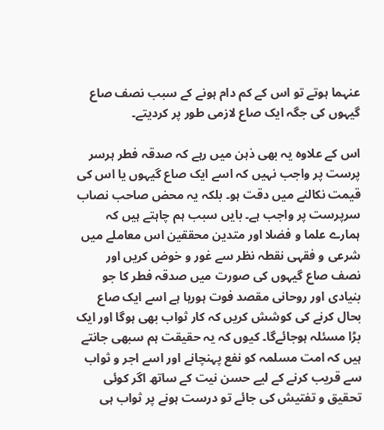عنہما ہوتے تو اس کے کم دام ہونے کے سبب نصف صاع گیہوں کی جگہ ایک صاع لازمی طور پر کردیتے۔

اس کے علاوہ یہ بھی ذہن میں رہے کہ صدقہ فطر ہرسر پرست پر واجب نہیں کہ اسے ایک صاع گیہوں یا اس کی قیمت نکالنے میں دقت ہو۔ بلکہ یہ محض صاحب نصاب سرپرست پر واجب ہے۔ بایں سبب ہم چاہتے ہیں کہ ہمارے علما و فضلا اور متدین محققین اس معاملے میں شرعی و فقہی نقطہ نظر سے غور و خوض کریں اور نصف صاع گیہوں کی صورت میں صدقہ فطر کا جو بنیادی اور روحانی مقصد فوت ہورہا ہے اسے ایک صاع بحال کرنے کی کوشش کریں کہ کار ثواب بھی ہوگا اور ایک بڑا مسئلہ ہوجائےگا۔ کیوں کہ یہ حقیقت ہم سبھی جانتے ہیں کہ امت مسلمہ کو نفع پہنچانے اور اسے اجر و ثواب سے قریب کرنے کے لیے حسن نیت کے ساتھ اگر کوئی تحقیق و تفتیش کی جائے تو درست ہونے پر ثواب ہی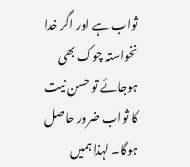ثواب ہے اور اگر خدا نخواستہ چوک بھی ہوجائے تو حسن نیت کا ثواب ضرور حاصل ہوگا۔ لہذا ہمیں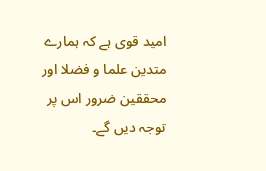امید قوی ہے کہ ہمارے متدین علما و فضلا اور محققین ضرور اس پر توجہ دیں گے۔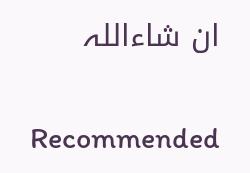ان شاءاللہ

Recommended